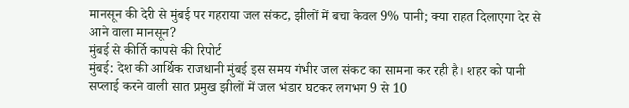मानसून की देरी से मुंबई पर गहराया जल संकट, झीलों में बचा केवल 9% पानी; क्या राहत दिलाएगा देर से आने वाला मानसून?
मुंबई से कीर्ति कापसे की रिपोर्ट
मुंबई: देश की आर्थिक राजधानी मुंबई इस समय गंभीर जल संकट का सामना कर रही है। शहर को पानी सप्लाई करने वाली सात प्रमुख झीलों में जल भंडार घटकर लगभग 9 से 10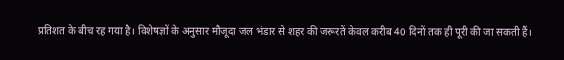प्रतिशत के बीच रह गया है। विशेषज्ञों के अनुसार मौजूदा जल भंडार से शहर की जरूरतें केवल करीब 40 दिनों तक ही पूरी की जा सकती हैं।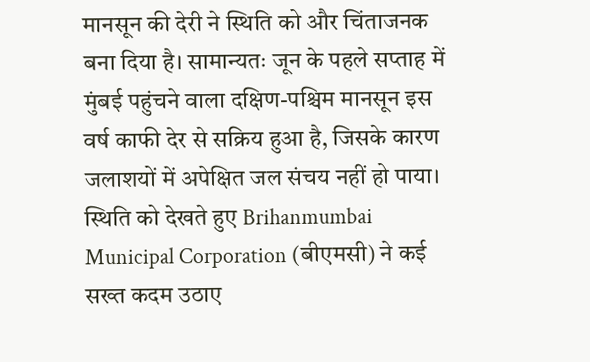मानसून की देरी ने स्थिति को और चिंताजनक बना दिया है। सामान्यतः जून के पहले सप्ताह में मुंबई पहुंचने वाला दक्षिण-पश्चिम मानसून इस वर्ष काफी देर से सक्रिय हुआ है, जिसके कारण जलाशयों में अपेक्षित जल संचय नहीं हो पाया।
स्थिति को देखते हुए Brihanmumbai Municipal Corporation (बीएमसी) ने कई सख्त कदम उठाए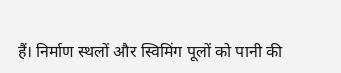हैं। निर्माण स्थलों और स्विमिंग पूलों को पानी की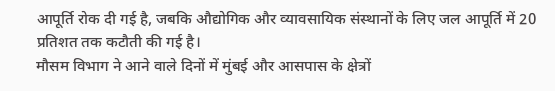आपूर्ति रोक दी गई है, जबकि औद्योगिक और व्यावसायिक संस्थानों के लिए जल आपूर्ति में 20 प्रतिशत तक कटौती की गई है।
मौसम विभाग ने आने वाले दिनों में मुंबई और आसपास के क्षेत्रों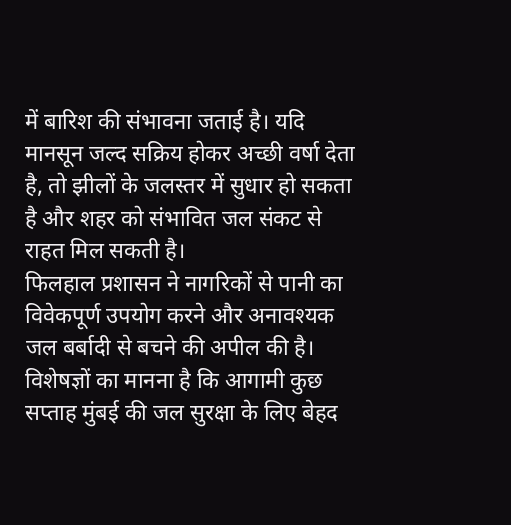में बारिश की संभावना जताई है। यदि मानसून जल्द सक्रिय होकर अच्छी वर्षा देता है, तो झीलों के जलस्तर में सुधार हो सकता है और शहर को संभावित जल संकट से राहत मिल सकती है।
फिलहाल प्रशासन ने नागरिकों से पानी का विवेकपूर्ण उपयोग करने और अनावश्यक जल बर्बादी से बचने की अपील की है। विशेषज्ञों का मानना है कि आगामी कुछ सप्ताह मुंबई की जल सुरक्षा के लिए बेहद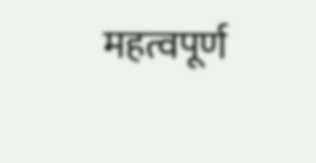महत्वपूर्ण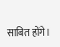साबित होंगे।